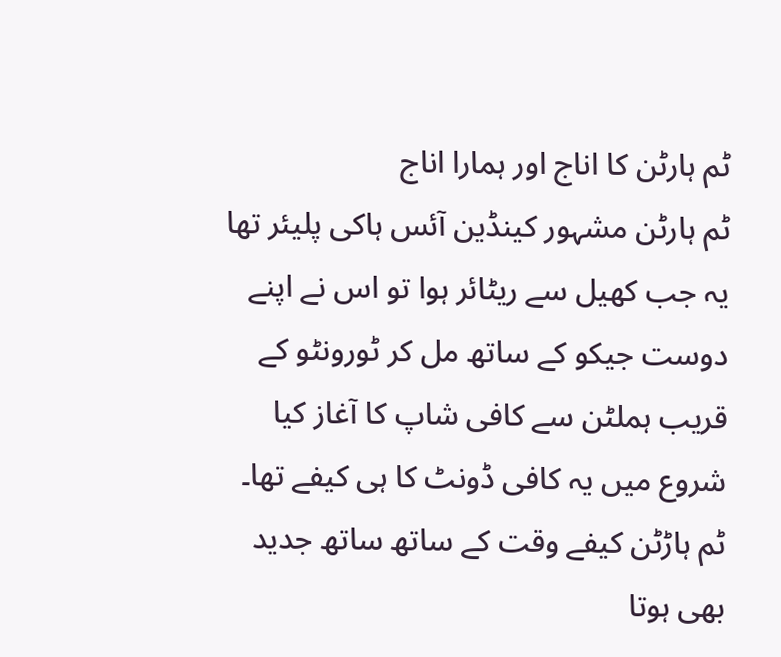ٹم ہارٹن کا اناج اور ہمارا اناج
ٹم ہارٹن مشہور کینڈین آئس ہاکی پلیئر تھا یہ جب کھیل سے ریٹائر ہوا تو اس نے اپنے دوست جیکو کے ساتھ مل کر ٹورونٹو کے قریب ہملٹن سے کافی شاپ کا آغاز کیا شروع میں یہ کافی ڈونٹ کا ہی کیفے تھا۔ ٹم ہاڑٹن کیفے وقت کے ساتھ ساتھ جدید بھی ہوتا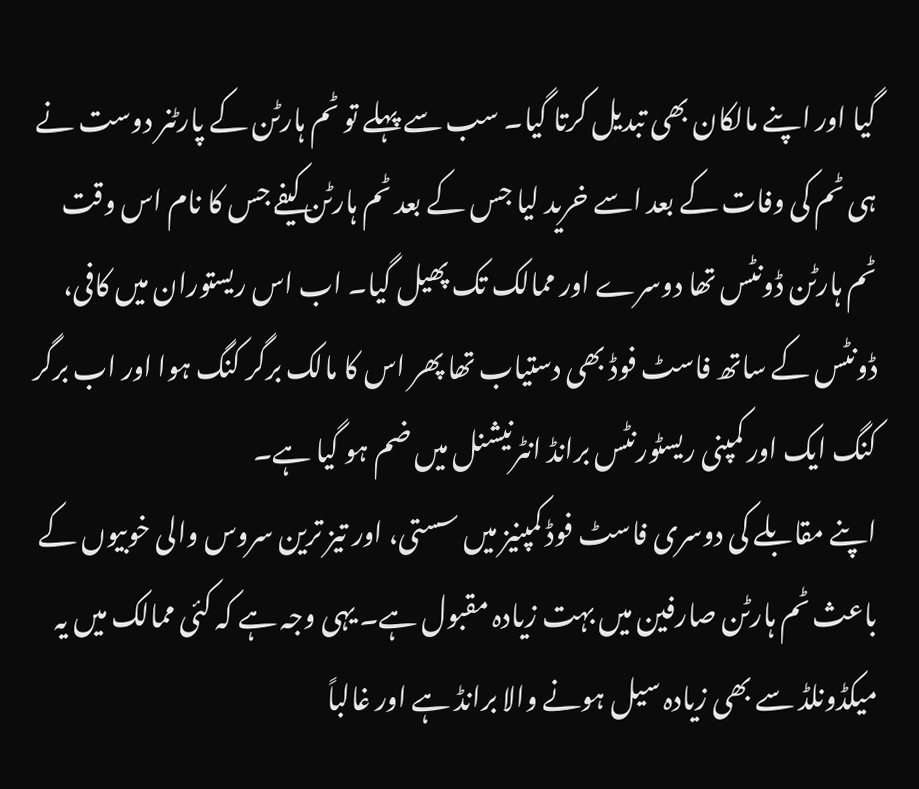گیا اور اپنے مالکان بھی تبدیل کرتا گیا۔ سب سے پہلے تو ٹم ہارٹن کے پارٹنر دوست نے ہی ٹم کی وفات کے بعد اسے خرید لیا جس کے بعد ٹم ہارٹن کیفے جس کا نام اس وقت ٹم ہارٹن ڈونٹس تھا دوسرے اور ممالک تک پھیل گیا۔ اب اس ریستوران میں کافی، ڈونٹس کے ساتھ فاسٹ فوڈ بھی دستیاب تھا پھر اس کا مالک برگر کنگ ہوا اور اب برگر کنگ ایک اور کمپنی ریسٹورنٹس برانڈ انٹرنیشنل میں ضم ہو گیا ہے۔
اپنے مقابلے کی دوسری فاسٹ فوڈ کمپنیز میں سستی، اور تیز ترین سروس والی خوبیوں کے باعث ٹم ہارٹن صارفین میں بہت زیادہ مقبول ہے۔ یہی وجہ ہے کہ کئی ممالک میں یہ میکڈونلڈ سے بھی زیادہ سیل ہونے والا برانڈ ہے اور غالباً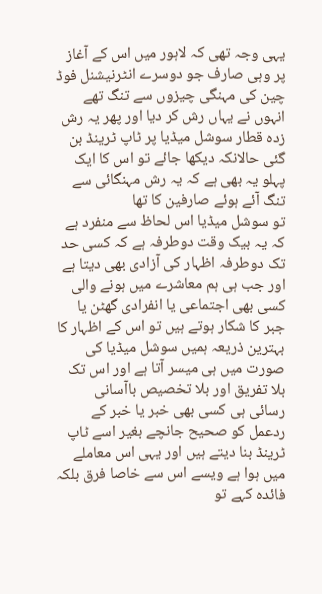یہی وجہ تھی کہ لاہور میں اس کے آغاز پر وہی صارف جو دوسرے انٹرنیشنل فوڈ چین کی مہنگی چیزوں سے تنگ تھے انہوں نے یہاں رش کر دیا اور پھر یہ رش زدہ قطار سوشل میڈیا پر ٹاپ ٹرینڈ بن گئی حالانکہ دیکھا جائے تو اس کا ایک پہلو یہ بھی ہے کہ یہ رش مہنگائی سے تنگ آئے ہوئے صارفین کا تھا
تو سوشل میڈیا اس لحاظ سے منفرد ہے کہ یہ بیک وقت دوطرفہ ہے کہ کسی حد تک دوطرفہ اظہار کی آزادی بھی دیتا ہے اور جب ہی ہم معاشرے میں ہونے والی کسی بھی اجتماعی یا انفرادی گھٹن یا جبر کا شکار ہوتے ہیں تو اس کے اظہار کا بہترین ذریعہ ہمیں سوشل میڈیا کی صورت میں ہی میسر آتا ہے اور اس تک بلا تفریق اور بلا تخصیص باآسانی رسائی ہی کسی بھی خبر یا خبر کے ردعمل کو صحیح جانچے بغیر اسے ٹاپ ٹرینڈ بنا دیتے ہیں اور یہی اس معاملے میں ہوا ہے ویسے اس سے خاصا فرق بلکہ فائدہ کہے تو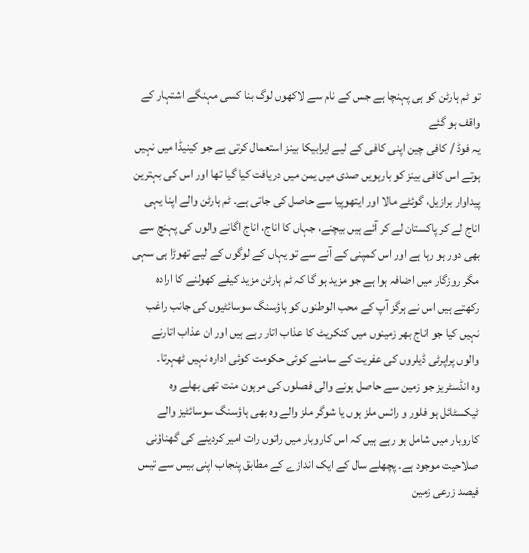تو ٹم ہارٹن کو ہی پہنچا ہے جس کے نام سے لاکھوں لوگ بنا کسی مہنگے اشتہار کے واقف ہو گئے
یہ فوڈ / کافی چین اپنی کافی کے لیے ایرابیکا بینز استعمال کرتی ہے جو کینیڈا میں نہیں ہوتے اس کافی بینز کو بارہویں صدی میں یمن میں دریافت کیا گیا تھا اور اس کی بہترین پیداوار برازیل، گوئٹے مالا اور ایتھوپیا سے حاصل کی جاتی ہے۔ ٹم ہارٹن والے اپنا یہی اناج لے کر پاکستان لے کر آئے ہیں بیچنے، جہاں کا اناج، اناج اگانے والوں کی پہنچ سے بھی دور ہو رہا ہے اور اس کمپنی کے آنے سے تو یہاں کے لوگوں کے لیے تھوڑا ہی سہی مگر روزگار میں اضافہ ہوا ہے جو مزید ہو گا کہ ٹم ہارٹن مزید کیفے کھولنے کا ارادہ رکھتے ہیں اس نے ہرگز آپ کے محب الوطنوں کو ہاؤسنگ سوسائٹیوں کی جانب راغب نہیں کیا جو اناج بھر زمینوں میں کنکریٹ کا عذاب اتار رہے ہیں اور ان عذاب اتارنے والوں پراپرٹی ڈیلروں کی عفریت کے سامنے کوئی حکومت کوئی ادارہ نہیں ٹھہرتا۔
وہ انڈسٹریز جو زمین سے حاصل ہونے والی فصلوں کی مرہون منت تھی بھلے وہ ٹیکسٹائل ہو فلور و رائس ملز ہوں یا شوگر ملز والے وہ بھی ہاؤسنگ سوسائٹیز والے کاروبار میں شامل ہو رہے ہیں کہ اس کاروبار میں راتوں رات امیر کردینے کی گھناؤنی صلاحیت موجود ہے۔ پچھلے سال کے ایک اندازے کے مطابق پنجاب اپنی بیس سے تیس فیصد زرعی زمین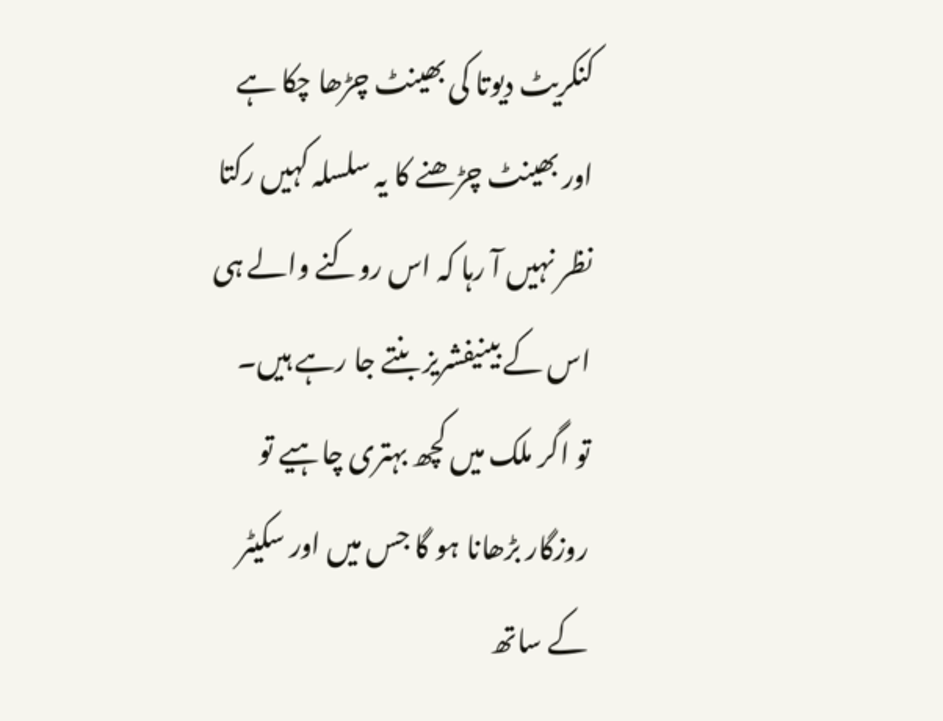کنکریٹ دیوتا کی بھینٹ چڑھا چکا ہے اور بھینٹ چڑھنے کا یہ سلسلہ کہیں رکتا نظر نہیں آ رہا کہ اس روکنے والے ہی اس کے بینیفشریز بنتے جا رہے ہیں۔
تو اگر ملک میں کچھ بہتری چاہیے تو روزگار بڑھانا ہو گا جس میں اور سکیٹر کے ساتھ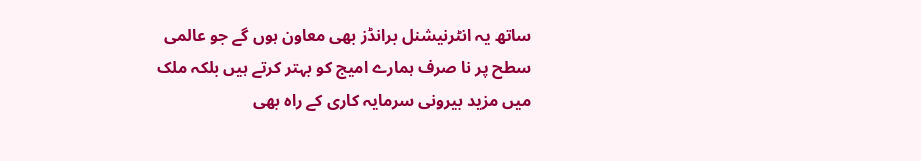ساتھ یہ انٹرنیشنل برانڈز بھی معاون ہوں گے جو عالمی سطح پر نا صرف ہمارے امیج کو بہتر کرتے ہیں بلکہ ملک میں مزید بیرونی سرمایہ کاری کے راہ بھی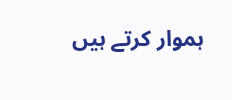ہموار کرتے ہیں